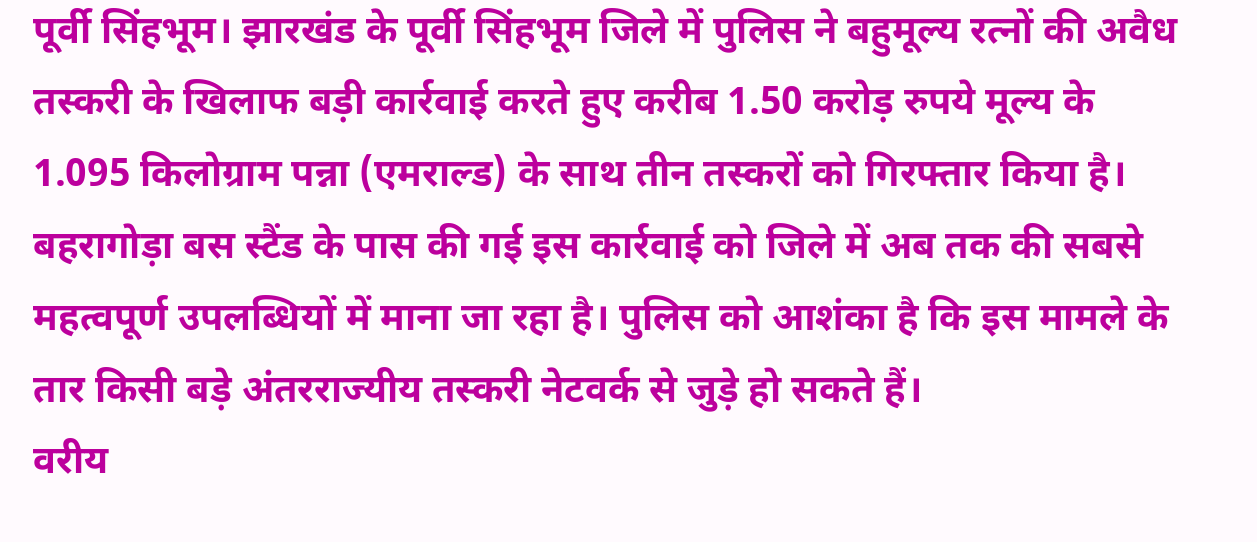पूर्वी सिंहभूम। झारखंड के पूर्वी सिंहभूम जिले में पुलिस ने बहुमूल्य रत्नों की अवैध तस्करी के खिलाफ बड़ी कार्रवाई करते हुए करीब 1.50 करोड़ रुपये मूल्य के 1.095 किलोग्राम पन्ना (एमराल्ड) के साथ तीन तस्करों को गिरफ्तार किया है। बहरागोड़ा बस स्टैंड के पास की गई इस कार्रवाई को जिले में अब तक की सबसे महत्वपूर्ण उपलब्धियों में माना जा रहा है। पुलिस को आशंका है कि इस मामले के तार किसी बड़े अंतरराज्यीय तस्करी नेटवर्क से जुड़े हो सकते हैं।
वरीय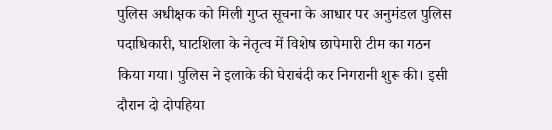पुलिस अधीक्षक को मिली गुप्त सूचना के आधार पर अनुमंडल पुलिस पदाधिकारी, घाटशिला के नेतृत्व में विशेष छापेमारी टीम का गठन किया गया। पुलिस ने इलाके की घेराबंदी कर निगरानी शुरू की। इसी दौरान दो दोपहिया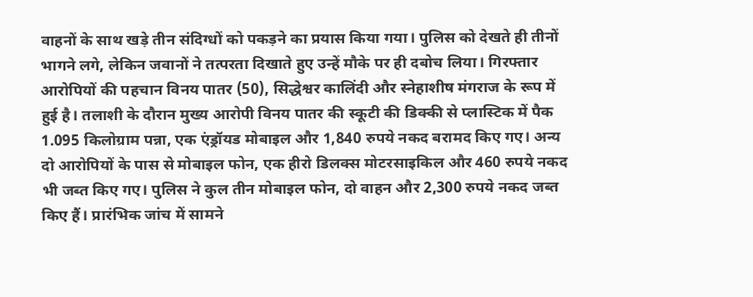वाहनों के साथ खड़े तीन संदिग्धों को पकड़ने का प्रयास किया गया। पुलिस को देखते ही तीनों भागने लगे, लेकिन जवानों ने तत्परता दिखाते हुए उन्हें मौके पर ही दबोच लिया। गिरफ्तार आरोपियों की पहचान विनय पातर (50), सिद्धेश्वर कालिंदी और स्नेहाशीष मंगराज के रूप में हुई है। तलाशी के दौरान मुख्य आरोपी विनय पातर की स्कूटी की डिक्की से प्लास्टिक में पैक 1.095 किलोग्राम पन्ना, एक एंड्रॉयड मोबाइल और 1,840 रुपये नकद बरामद किए गए। अन्य दो आरोपियों के पास से मोबाइल फोन, एक हीरो डिलक्स मोटरसाइकिल और 460 रुपये नकद भी जब्त किए गए। पुलिस ने कुल तीन मोबाइल फोन, दो वाहन और 2,300 रुपये नकद जब्त किए हैं। प्रारंभिक जांच में सामने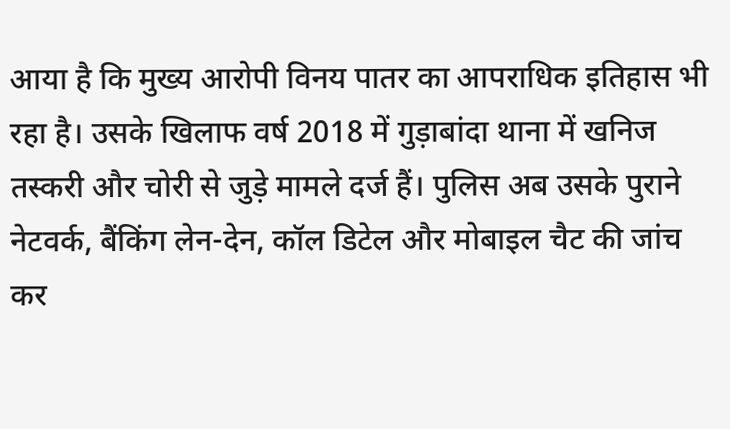आया है कि मुख्य आरोपी विनय पातर का आपराधिक इतिहास भी रहा है। उसके खिलाफ वर्ष 2018 में गुड़ाबांदा थाना में खनिज तस्करी और चोरी से जुड़े मामले दर्ज हैं। पुलिस अब उसके पुराने नेटवर्क, बैंकिंग लेन-देन, कॉल डिटेल और मोबाइल चैट की जांच कर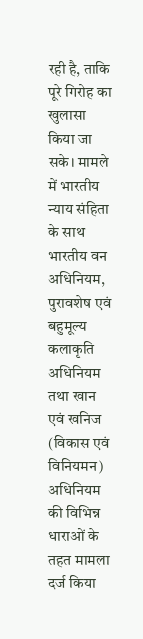रही है, ताकि पूरे गिरोह का खुलासा किया जा सके। मामले में भारतीय न्याय संहिता के साथ भारतीय वन अधिनियम, पुरावशेष एवं बहुमूल्य कलाकृति अधिनियम तथा खान एवं खनिज (विकास एवं विनियमन) अधिनियम की विभिन्न धाराओं के तहत मामला दर्ज किया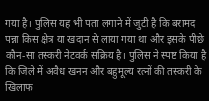गया है। पुलिस यह भी पता लगाने में जुटी है कि बरामद पन्ना किस क्षेत्र या खदान से लाया गया था और इसके पीछे कौन-सा तस्करी नेटवर्क सक्रिय है। पुलिस ने स्पष्ट किया है कि जिले में अवैध खनन और बहुमूल्य रत्नों की तस्करी के खिलाफ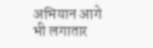अभियान आगे भी लगातार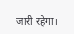जारी रहेगा।